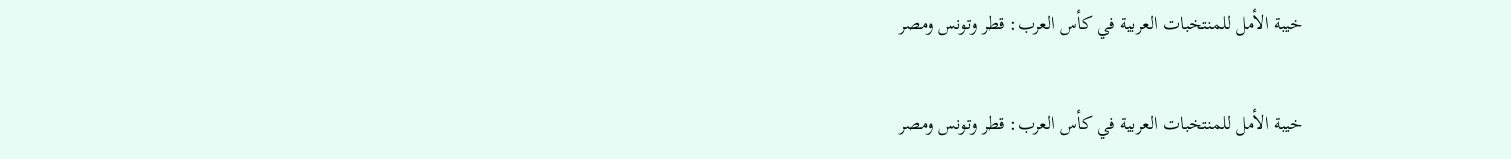خيبة الأمل للمنتخبات العربية في كأس العرب: قطر وتونس ومصر

خيبة الأمل للمنتخبات العربية في كأس العرب: قطر وتونس ومصر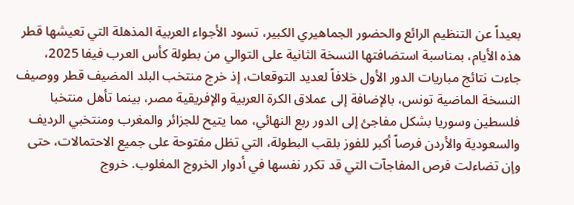بعيداً عن التنظيم الرائع والحضور الجماهيري الكبير، تسود الأجواء العربية المذهلة التي تعيشها قطر هذه الأيام، بمناسبة استضافتها النسخة الثانية على التوالي من بطولة كأس العرب فيفا 2025، جاءت نتائج مباريات الدور الأول خلافاً لعديد التوقعات، إذ خرج منتخب البلد المضيف قطر ووصيف النسخة الماضية تونس، بالإضافة إلى عملاق الكرة العربية والإفريقية مصر، بينما تأهل منتخبا فلسطين وسوريا بشكل مفاجئ إلى الدور ربع النهائي، مما يتيح للجزائر والمغرب ومنتخبي الرديف والسعودية والأردن فرصاً أكبر للفوز بلقب البطولة، التي تظل مفتوحة على جميع الاحتمالات، حتى وإن تضاءلت فرص المفاجآت التي قد تكرر نفسها في أدوار الخروج المغلوب. خروج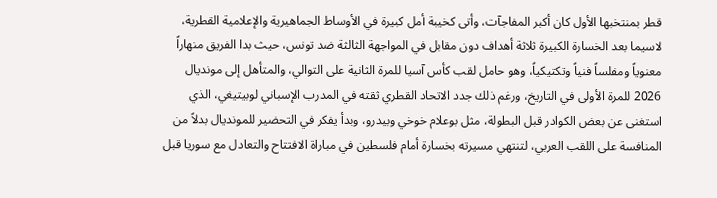قطر بمنتخبها الأول كان أكبر المفاجآت، وأتى كخيبة أمل كبيرة في الأوساط الجماهيرية والإعلامية القطرية، لاسيما بعد الخسارة الكبيرة ثلاثة أهداف دون مقابل في المواجهة الثالثة ضد تونس، حيث بدا الفريق منهاراً معنوياً ومفلساً فنياً وتكتيكياً، وهو حامل لقب كأس آسيا للمرة الثانية على التوالي، والمتأهل إلى مونديال 2026 للمرة الأولى في التاريخ، ورغم ذلك جدد الاتحاد القطري ثقته في المدرب الإسباني لوبيتيغي، الذي استغنى عن بعض الكوادر قبل البطولة، مثل بوعلام خوخي وبيدرو، وبدأ يفكر في التحضير للمونديال بدلاً من المنافسة على اللقب العربي، لتنتهي مسيرته بخسارة أمام فلسطين في مباراة الافتتاح والتعادل مع سوريا قبل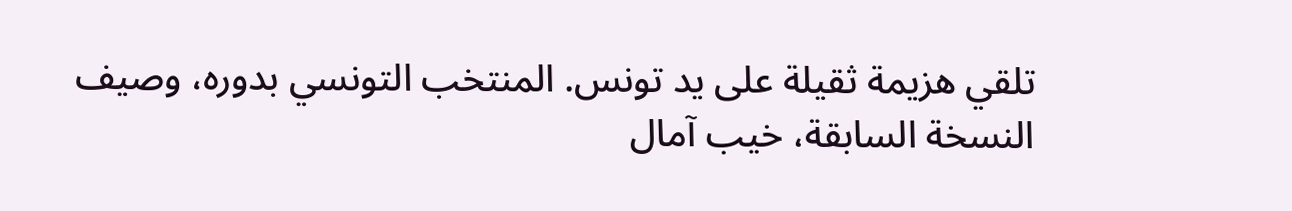تلقي هزيمة ثقيلة على يد تونس. المنتخب التونسي بدوره، وصيف النسخة السابقة، خيب آمال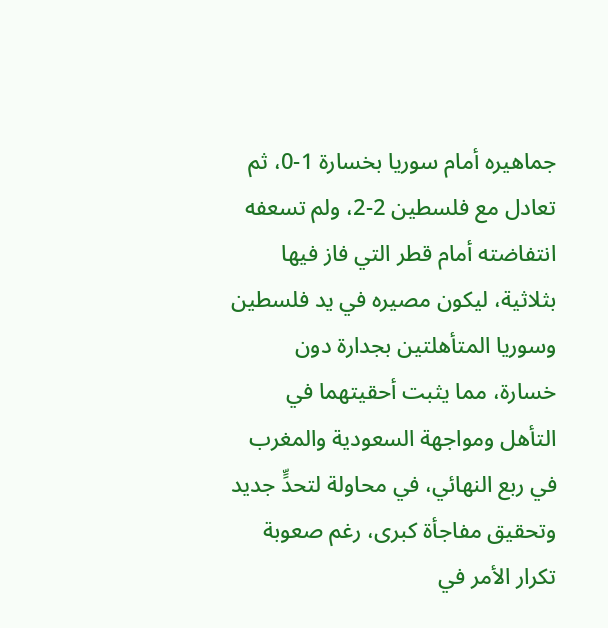جماهيره أمام سوريا بخسارة 1-0، ثم تعادل مع فلسطين 2-2، ولم تسعفه انتفاضته أمام قطر التي فاز فيها بثلاثية، ليكون مصيره في يد فلسطين وسوريا المتأهلتين بجدارة دون خسارة، مما يثبت أحقيتهما في التأهل ومواجهة السعودية والمغرب في ربع النهائي، في محاولة لتحدٍّ جديد وتحقيق مفاجأة كبرى، رغم صعوبة تكرار الأمر في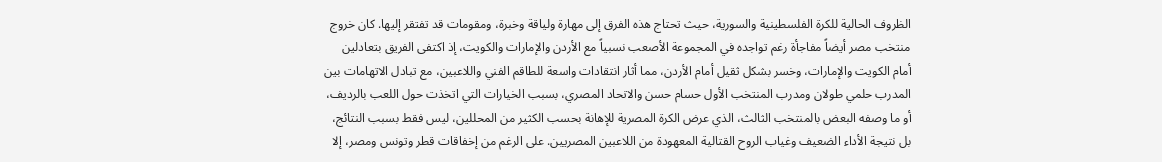الظروف الحالية للكرة الفلسطينية والسورية، حيث تحتاج هذه الفرق إلى مهارة ولياقة وخبرة، ومقومات قد تفتقر إليها. كان خروج منتخب مصر أيضاً مفاجأة رغم تواجده في المجموعة الأصعب نسبياً مع الأردن والإمارات والكويت، إذ اكتفى الفريق بتعادلين أمام الكويت والإمارات، وخسر بشكل ثقيل أمام الأردن، مما أثار انتقادات واسعة للطاقم الفني واللاعبين، مع تبادل الاتهامات بين المدرب حلمي طولان ومدرب المنتخب الأول حسام حسن والاتحاد المصري، بسبب الخيارات التي اتخذت حول اللعب بالرديف، أو ما وصفه البعض بالمنتخب الثالث، الذي عرض الكرة المصرية للإهانة بحسب الكثير من المحللين، ليس فقط بسبب النتائج، بل نتيجة الأداء الضعيف وغياب الروح القتالية المعهودة من اللاعبين المصريين. على الرغم من إخفاقات قطر وتونس ومصر، إلا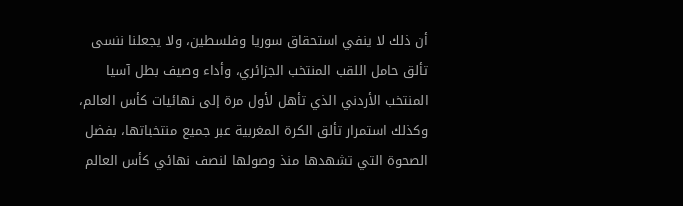أن ذلك لا ينفي استحقاق سوريا وفلسطين، ولا يجعلنا ننسى تألق حامل اللقب المنتخب الجزائري، وأداء وصيف بطل آسيا المنتخب الأردني الذي تأهل لأول مرة إلى نهائيات كأس العالم، وكذلك استمرار تألق الكرة المغربية عبر جميع منتخباتها، بفضل الصحوة التي تشهدها منذ وصولها لنصف نهائي كأس العالم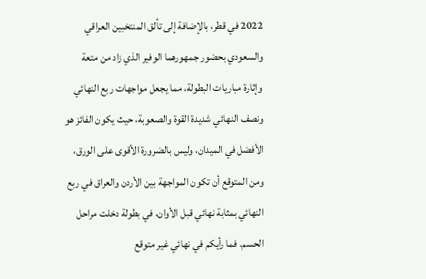2022 في قطر، بالإضافة إلى تألق المنتخبين العراقي والسعودي بحضور جمهورهما الوفير الذي زاد من متعة وإثارة مباريات البطولة، مما يجعل مواجهات ربع النهائي ونصف النهائي شديدة القوة والصعوبة، حيث يكون الفائز هو الأفضل في الميدان، وليس بالضرورة الأقوى على الورق، ومن المتوقع أن تكون المواجهة بين الأردن والعراق في ربع النهائي بمثابة نهائي قبل الأوان، في بطولة دخلت مراحل الحسم. فما رأيكم في نهائي غير متوقع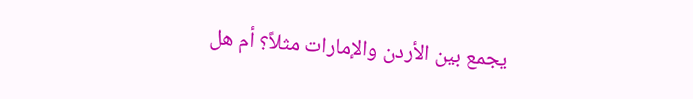يجمع بين الأردن والإمارات مثلاً؟ أم هل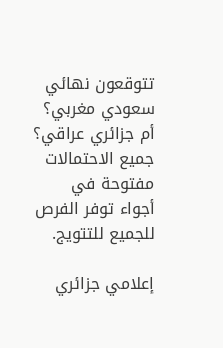تتوقعون نهائي سعودي مغربي؟ أم جزائري عراقي؟ جميع الاحتمالات مفتوحة في أجواء توفر الفرص للجميع للتتويج.

إعلامي جزائري